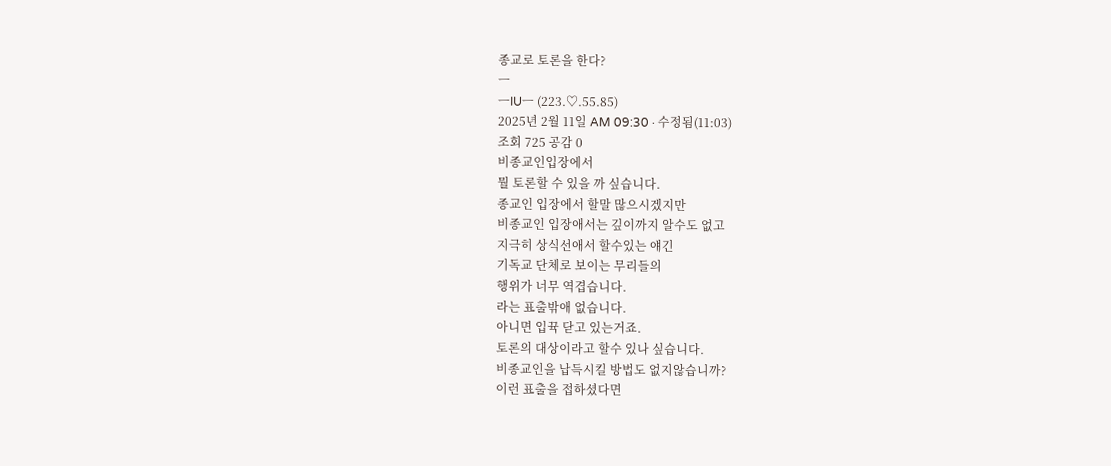종교로 토론을 한다?
ㅡ
ㅡIUㅡ (223.♡.55.85)
2025년 2월 11일 AM 09:30 · 수정됨(11:03)
조회 725 공감 0
비종교인입장에서
뭘 토론할 수 있을 까 싶습니다.
종교인 입장에서 할말 많으시겠지만
비종교인 입장애서는 깊이까지 알수도 없고
지극히 상식선애서 할수있는 얘긴
기독교 단체로 보이는 무리들의
행위가 너무 역겹습니다.
라는 표출밖애 없습니다.
아니면 입뀩 닫고 있는거죠.
토론의 대상이라고 할수 있나 싶습니다.
비종교인을 납득시킬 방법도 없지않습니까?
이런 표출을 접하셨다면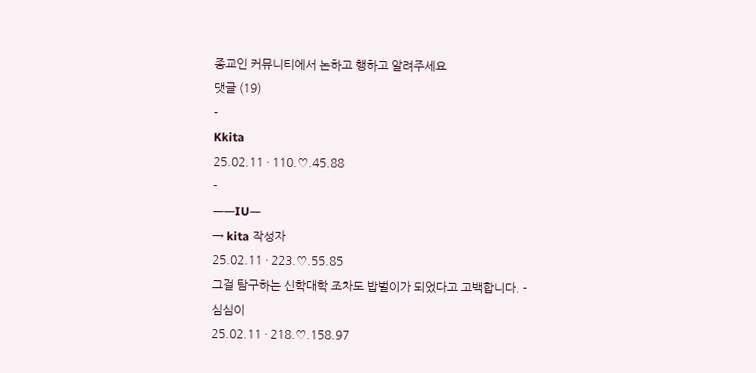종교인 커뮤니티에서 논하고 행하고 알려주세요
댓글 (19)
-
Kkita
25.02.11 · 110.♡.45.88
-
ㅡㅡIUㅡ
→ kita 작성자
25.02.11 · 223.♡.55.85
그걸 탐구하는 신학대학 조차도 밥벌이가 되었다고 고백합니다. -
심심이
25.02.11 · 218.♡.158.97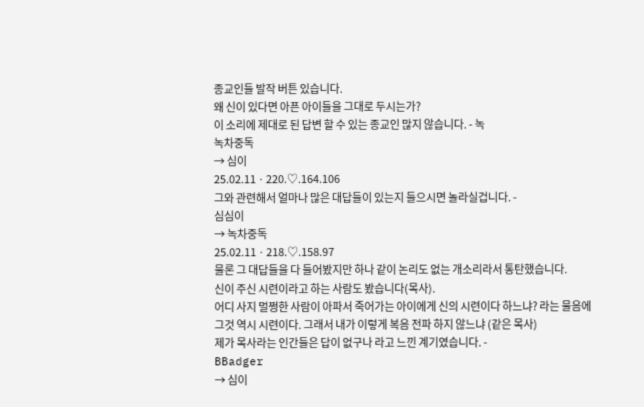종교인들 발작 버튼 있습니다.
왜 신이 있다면 아픈 아이들을 그대로 두시는가?
이 소리에 제대로 된 답변 할 수 있는 종교인 많지 않습니다. - 녹
녹차중독
→ 심이
25.02.11 · 220.♡.164.106
그와 관련해서 얼마나 많은 대답들이 있는지 들으시면 놀라실겁니다. -
심심이
→ 녹차중독
25.02.11 · 218.♡.158.97
물론 그 대답들을 다 들어봤지만 하나 같이 논리도 없는 개소리라서 통탄했습니다.
신이 주신 시련이라고 하는 사람도 봤습니다(목사).
어디 사지 멀쩡한 사람이 아파서 죽어가는 아이에게 신의 시련이다 하느냐? 라는 물음에
그것 역시 시련이다. 그래서 내가 이렇게 복음 전파 하지 않느냐 (같은 목사)
제가 목사라는 인간들은 답이 없구나 라고 느낀 계기였습니다. -
BBadger
→ 심이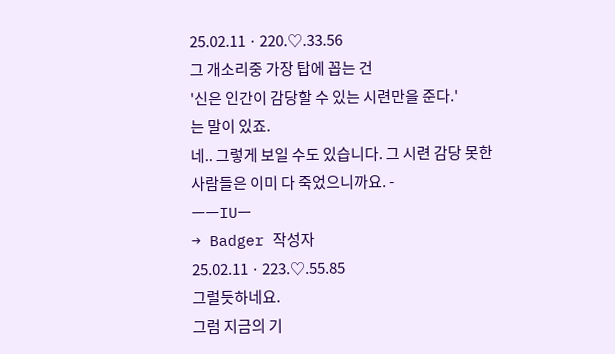25.02.11 · 220.♡.33.56
그 개소리중 가장 탑에 꼽는 건
'신은 인간이 감당할 수 있는 시련만을 준다.'
는 말이 있죠.
네.. 그렇게 보일 수도 있습니다. 그 시련 감당 못한 사람들은 이미 다 죽었으니까요. -
ㅡㅡIUㅡ
→ Badger 작성자
25.02.11 · 223.♡.55.85
그럴듯하네요.
그럼 지금의 기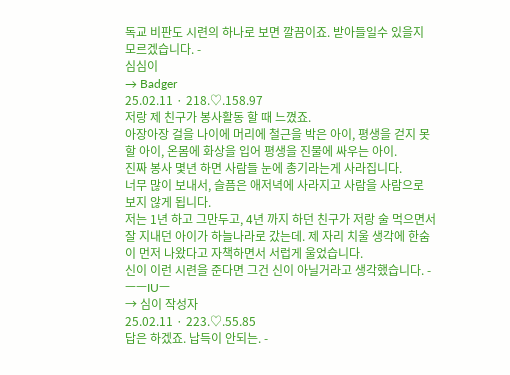독교 비판도 시련의 하나로 보면 깔끔이죠. 받아들일수 있을지 모르겠습니다. -
심심이
→ Badger
25.02.11 · 218.♡.158.97
저랑 제 친구가 봉사활동 할 때 느꼈죠.
아장아장 걸을 나이에 머리에 철근을 박은 아이, 평생을 걷지 못할 아이, 온몸에 화상을 입어 평생을 진물에 싸우는 아이.
진짜 봉사 몇년 하면 사람들 눈에 총기라는게 사라집니다.
너무 많이 보내서, 슬픔은 애저녁에 사라지고 사람을 사람으로 보지 않게 됩니다.
저는 1년 하고 그만두고, 4년 까지 하던 친구가 저랑 술 먹으면서
잘 지내던 아이가 하늘나라로 갔는데. 제 자리 치울 생각에 한숨이 먼저 나왔다고 자책하면서 서럽게 울었습니다.
신이 이런 시련을 준다면 그건 신이 아닐거라고 생각했습니다. -
ㅡㅡIUㅡ
→ 심이 작성자
25.02.11 · 223.♡.55.85
답은 하겠죠. 납득이 안되는. -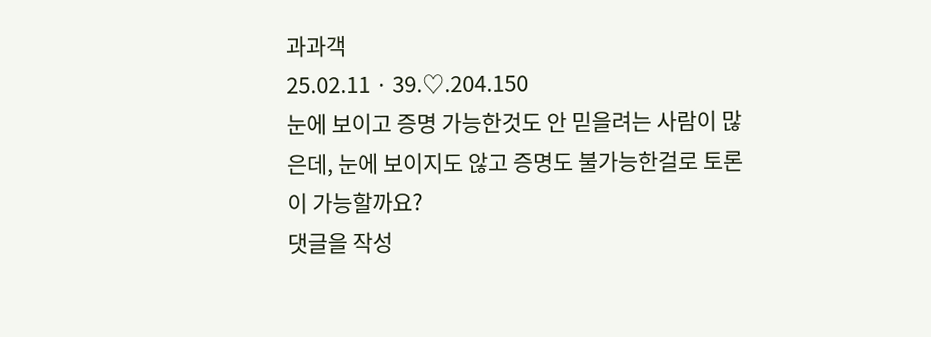과과객
25.02.11 · 39.♡.204.150
눈에 보이고 증명 가능한것도 안 믿을려는 사람이 많은데, 눈에 보이지도 않고 증명도 불가능한걸로 토론이 가능할까요?
댓글을 작성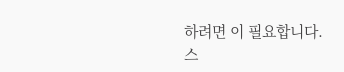하려면 이 필요합니다.
스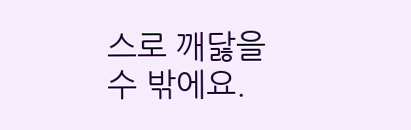스로 깨닳을 수 밖에요.